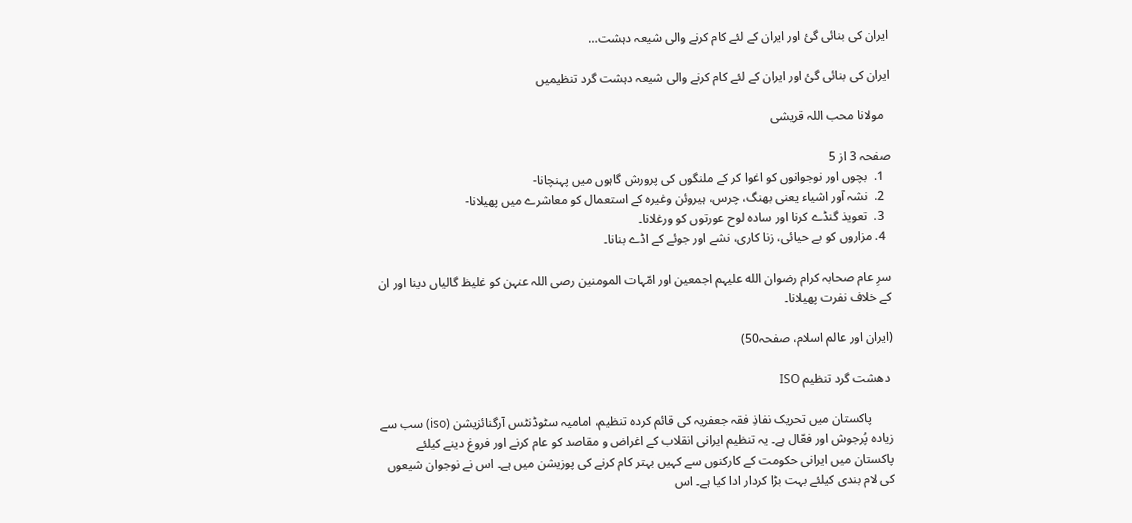ایران کی بنائی گئ اور ایران کے لئے کام کرنے والی شیعہ دہشت…

ایران کی بنائی گئ اور ایران کے لئے کام کرنے والی شیعہ دہشت گرد تنظیمیں

  مولانا محب اللہ قریشی

صفحہ 3 از 5
  1.  بچوں اور نوجوانوں کو اغوا کر کے ملنگوں کی پرورش گاہوں میں پہنچانا-
  2.  نشہ آور اشیاء یعنی بھنگ، چرس، ہیروئن وغیرہ کے استعمال کو معاشرے میں پھیلانا-
  3.  تعویذ گنڈے کرنا اور سادہ لوح عورتوں کو ورغلانا۔
  4. مزاروں کو بے حیائی، زنا کاری، نشے اور جوئے کے اڈے بنانا۔

سرِ عام صحابہ کرام رضوان الله عليہم اجمعین اور امّہات المومنین رصی اللہ عنہن کو غلیظ گالیاں دینا اور ان کے خلاف نفرت پھیلانا۔

(ایران اور عالم اسلام، صفحہ50)

 دهشت گرد تنظیم ISO

       پاکستان میں تحریک نفاذِ فقہ جعفریہ کی قائم کردہ تنظیم، امامیہ سٹوڈنٹس آرگنائزیشن (iso) سب سے زیادہ پُرجوش اور فعّال ہے۔ یہ تنظیم ایرانی انقلاب کے اغراض و مقاصد کو عام کرنے اور فروغ دینے کیلئے پاکستان میں ایرانی حکومت کے کارکنوں سے کہیں بہتر کام کرنے کی پوزیشن میں ہے۔ اس نے نوجوان شیعوں کی لام بندی کیلئے بہت بڑا کردار ادا کیا ہے۔ اس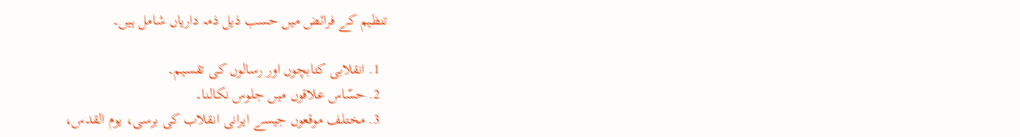تنظیم کے فرائض میں حسب ذیل ذمہ داریاں شامل ہیں۔

  1. انقلابی کتابچوں اور رسالوں کی تقسیم۔
  2. حسّاس علاقوں میں جلوس نکالنا۔
  3. مختلف موقعوں جیسے ایرانی انقلاب کی برسی، یوم القدس،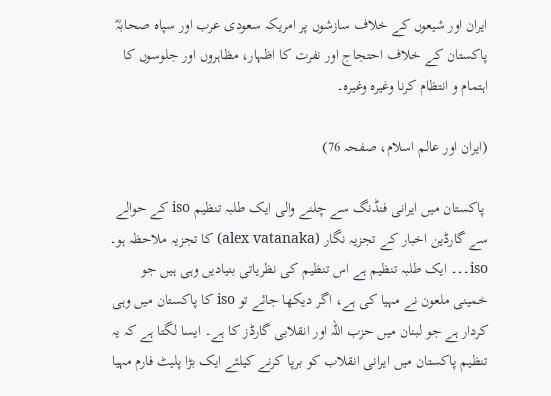ایران اور شیعوں کے خلاف سازشوں پر امریکہ سعودی عرب اور سپاہ صحابہؓ پاکستان کے خلاف احتجاج اور نفرت کا اظہار، مظاہروں اور جلوسوں کا اہتمام و انتظام کرنا وغیرہ وغیرہ۔

(ایران اور عالم اسلام، صفحہ 76)

 پاکستان میں ایرانی فنڈنگ سے چلنے والی ایک طلبہ تنظیم iso کے حوالے سے گارڈین اخبار کے تجزیہ نگار (alex vatanaka) کا تجزیہ ملاحظہ ہو۔ iso۔۔۔ ایک طلبہ تنظیم ہے اس تنظیم کی نظریاتی بنیادیں وہی ہیں جو خمینی ملعون نے مہیا کی ہے، اگر دیکھا جائے تو iso کا پاکستان میں وہی کردار ہے جو لبنان میں حزب اللہ اور انقلابی گارڈز کا ہے۔ ایسا لگتا ہے کہ یہ تنظیم پاکستان میں ایرانی انقلاب کو برپا کرنے کیلئے ایک بڑا پلیٹ فارم مہیا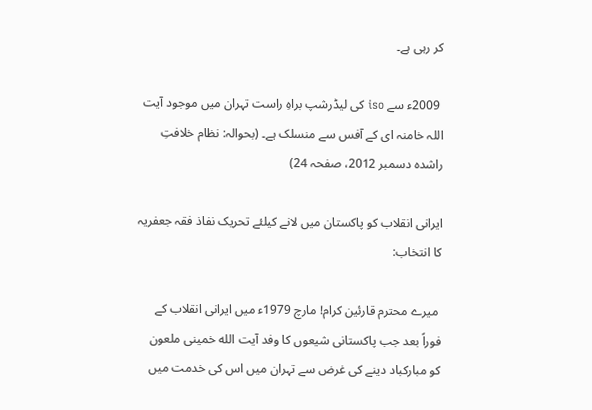کر رہی ہے۔

 2009ء سے iso کی لیڈرشپ براہِ راست تہران میں موجود آیت اللہ خامنہ ای کے آفس سے منسلک ہے۔ (بحوالہ: نظام خلافتِ راشده دسمبر 2012، صفحہ 24)

ایرانی انقلاب کو پاکستان میں لانے کیلئے تحریک نفاذ فقہ جعفریہ کا انتخاب:

 میرے محترم قارئین کرام! مارچ 1979ء میں ایرانی انقلاب کے فوراً بعد جب پاکستانی شیعوں کا وفد آیت الله خمینی ملعون کو مبارکباد دینے کی غرض سے تہران میں اس کی خدمت میں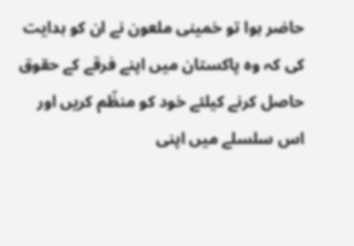حاضر ہوا تو خمینی ملعون نے ان کو ہدایت کی کہ وہ پاکستان میں اپنے فرقے کے حقوق حاصل کرنے کیلئے خود کو منظّم کریں اور اس سلسلے میں اپنی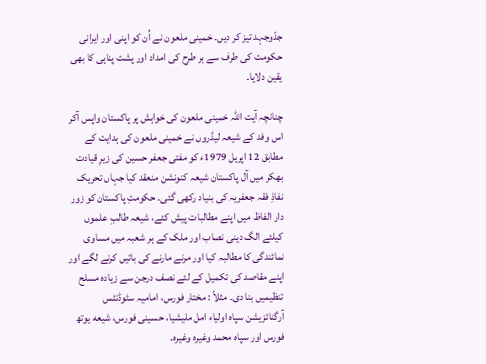جدّوجہد تیز کر دیں۔ خمینی ملعون نے اُن کو اپنی اور ایرانی حکومت کی طرف سے ہر طرح کی امداد اور پشت پناہی کا بھی یقین دلایا۔

چنانچہ آیت اللہ خمینی ملعون کی خواہش پر پاکستان واپس آکر اس وفد کے شیعہ لیڈروں نے خمینی ملعون کی ہدایت کے مطابق 12 اپریل 1979ء کو مفتی جعفر حسین کی زیرِ قیادت بھکر میں آل پاکستان شیعہ کنونشن منعقد کیا جہاں تحریک نفاذِ فقہ جعفریہ کی بنیاد رکھی گئی۔ حکومتِ پاکستان کو زور دار الفاظ میں اپنے مطالبات پیش کئے، شیعہ طالبِ علموں کیلئے الگ دینی نصاب اور ملک کے ہر شعبہ میں مساوی نمائندگی کا مطالبہ کیا اور مرنے مارنے کی باتیں کرنے لگے اور اپنے مقاصد کی تکمیل کے لئے نصف درجن سے زیادہ مسلح تنظیمیں بنا دی۔ مثلاً : مختار فورس، امامیہ سٹوڈنٹس آرگنائزیشن سپاه اولياء امل مليشيا، حسینی فورس، شیعه یوتھ فورس اور سپاه محمد وغیرہ وغیرہ۔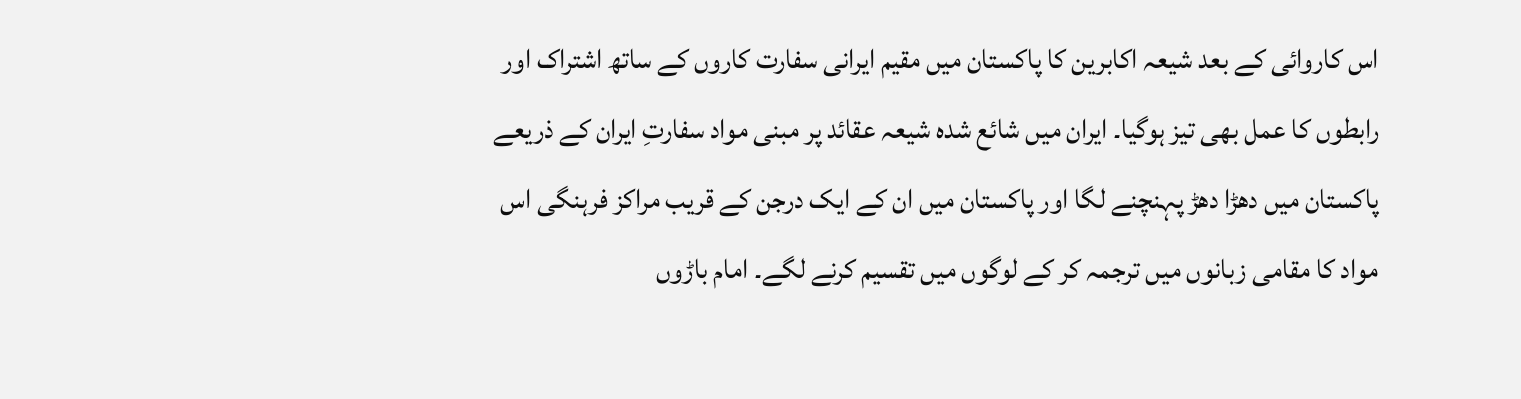اس کاروائی کے بعد شیعہ اکابرین کا پاکستان میں مقیم ایرانی سفارت کاروں کے ساتھ اشتراک اور رابطوں کا عمل بھی تیز ہوگیا۔ ایران میں شائع شدہ شیعہ عقائد پر مبنی مواد سفارتِ ایران کے ذریعے پاکستان میں دھڑا دھڑ پہنچنے لگا اور پاکستان میں ان کے ایک درجن کے قریب مراکز فرہنگی اس مواد کا مقامی زبانوں میں ترجمہ کر کے لوگوں میں تقسیم کرنے لگے۔ امام باڑوں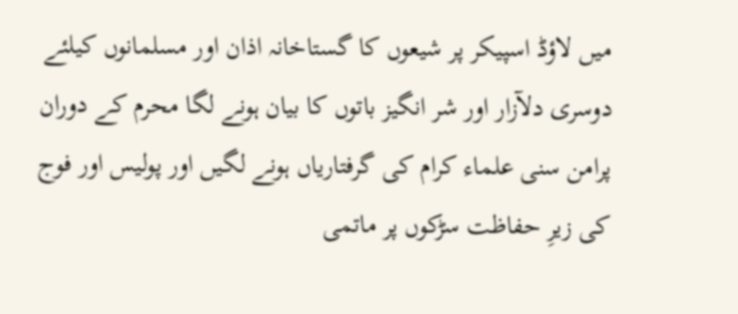میں لاؤڈ اسپیکر پر شیعوں کا گستاخانہ اذان اور مسلمانوں کیلئے دوسری دلآزار اور شر انگیز باتوں کا بیان ہونے لگا محرم کے دوران پرامن سنی علماء کرام کی گرفتاریاں ہونے لگیں اور پولیس اور فوج کی زیرِ حفاظت سڑکوں پر ماتمی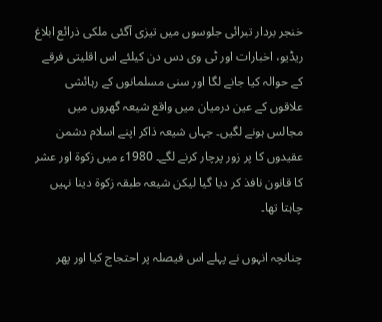خنجر بردار تبرائی جلوسوں میں تیزی آگئی ملکی ذرائع ابلاغ ریڈیو، اخبارات اور ٹی وی دس دن کیلئے اس اقلیتی فرقے کے حوالہ کیا جانے لگا اور سنی مسلمانوں کے رہائشی علاقوں کے عین درمیان میں واقع شیعہ گھروں میں مجالس ہونے لگیں۔ جہاں شیعہ ذاکر اپنے اسلام دشمن عقیدوں کا پر زور پرچار کرنے لگے۔ 1980ء میں زکوۃ اور عشر کا قانون نافذ کر دیا گیا لیکن شیعہ طبقہ زکوۃ دینا نہیں چاہتا تھا۔

چنانچہ انہوں نے پہلے اس فیصلہ پر احتجاج کیا اور پھر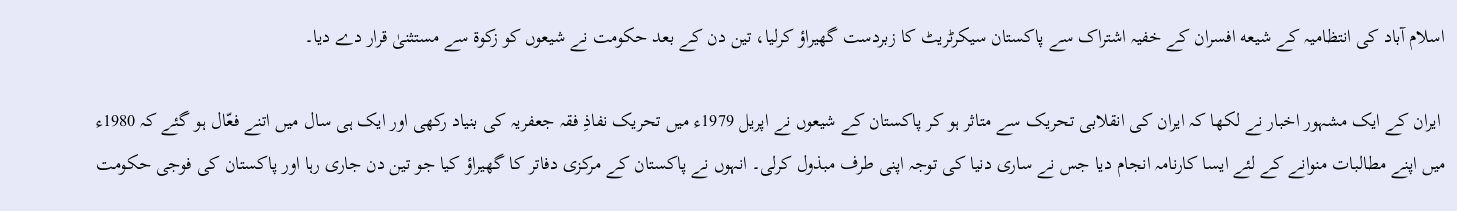اسلام آباد کی انتظامیہ کے شیعه افسران کے خفیہ اشتراک سے پاکستان سیکرٹریٹ کا زبردست گھیراؤ کرلیا، تین دن کے بعد حکومت نے شیعوں کو زکوۃ سے مستثنیٰ قرار دے دیا۔

 ایران کے ایک مشہور اخبار نے لکھا کہ ایران کی انقلابی تحریک سے متاثر ہو کر پاکستان کے شیعوں نے اپریل 1979ء میں تحریک نفاذِ فقہ جعفریہ کی بنیاد رکھی اور ایک ہی سال میں اتنے فعّال ہو گئے کہ 1980ء میں اپنے مطالبات منوانے کے لئے ایسا کارنامہ انجام دیا جس نے ساری دنیا کی توجہ اپنی طرف مبذول کرلی۔ انہوں نے پاکستان کے مرکزی دفاتر کا گھیراؤ کیا جو تین دن جاری رہا اور پاکستان کی فوجی حکومت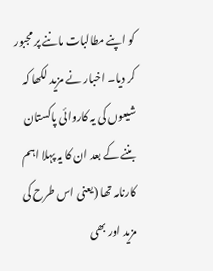کو اپنے مطالبات ماننے پر مجبور کر دیا۔ اخبار نے مزید لکھا کہ شیعوں کی یہ کاروائی پاکستان بننے کے بعد ان کا یہ پہلا اہم کارنامہ تھا (یعنی اس طرح کی مزید اور بھی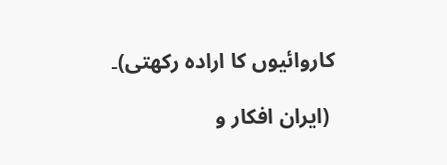کاروائیوں کا ارادہ رکھتی)۔

 (ایران افکار و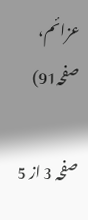عزائم، صفحہ91)

صفحہ 3 از 5